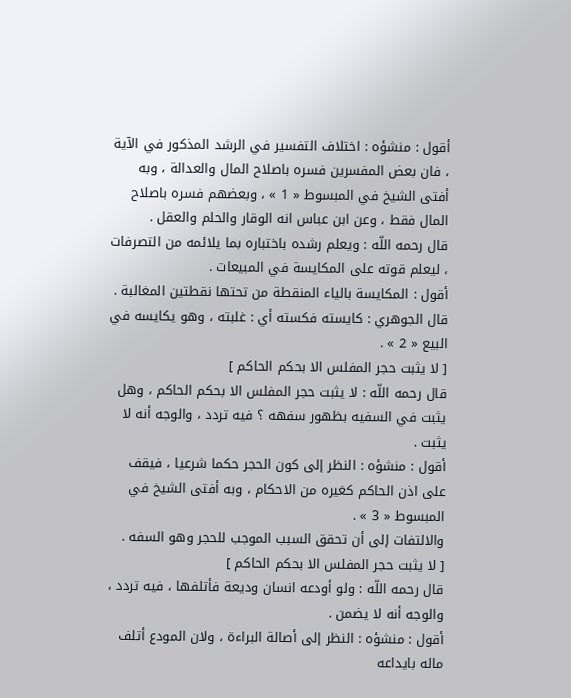أقول : منشؤه : اختلاف التفسير في الرشد المذكور في الآية ، فان بعض المفسرين فسره باصلاح المال والعدالة ، وبه أفتى الشيخ في المبسوط « 1 » ، وبعضهم فسره باصلاح المال فقط ، وعن ابن عباس انه الوقار والحلم والعقل .
قال رحمه اللّه : ويعلم رشده باختباره بما يلائمه من التصرفات ، ليعلم قوته على المكايسة في المبيعات .
أقول : المكايسة بالياء المنقطة من تحتها نقطتين المغالبة .
قال الجوهري : كايسته فكسته أي : غلبته ، وهو يكايسه في البيع « 2 » .
[ لا يثبت حجر المفلس الا بحكم الحاكم ]
قال رحمه اللّه : لا يثبت حجر المفلس الا بحكم الحاكم ، وهل يثبت في السفيه بظهور سفهه ؟ فيه تردد ، والوجه أنه لا يثبت .
أقول : منشؤه : النظر إلى كون الحجر حكما شرعيا ، فيقف على اذن الحاكم كغيره من الاحكام ، وبه أفتى الشيخ في المبسوط « 3 » .
والالتفات إلى أن تحقق السبب الموجب للحجر وهو السفه .
[ لا يثبت حجر المفلس الا بحكم الحاكم ]
قال رحمه اللّه : ولو أودعه انسان وديعة فأتلفها ، فيه تردد ، والوجه أنه لا يضمن .
أقول : منشؤه : النظر إلى أصالة البراءة ، ولان المودع أتلف ماله بايداعه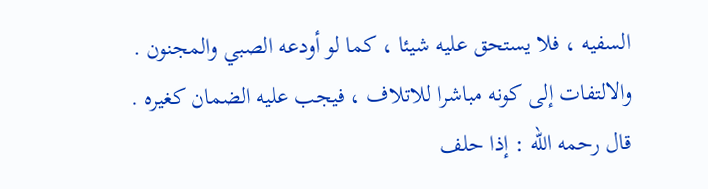السفيه ، فلا يستحق عليه شيئا ، كما لو أودعه الصبي والمجنون .
والالتفات إلى كونه مباشرا للاتلاف ، فيجب عليه الضمان كغيره .
قال رحمه اللّه : إذا حلف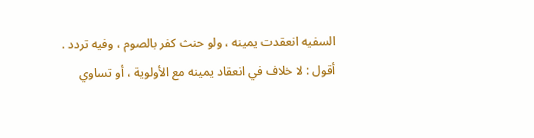السفيه انعقدت يمينه ، ولو حنث كفر بالصوم ، وفيه تردد .
أقول : لا خلاف في انعقاد يمينه مع الأولوية ، أو تساوي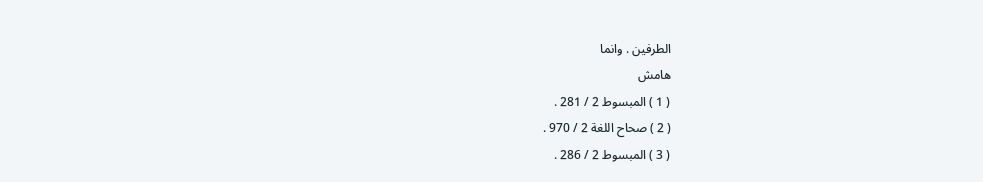الطرفين . وانما
هامش
( 1 ) المبسوط 2 / 281 .
( 2 ) صحاح اللغة 2 / 970 .
( 3 ) المبسوط 2 / 286 .